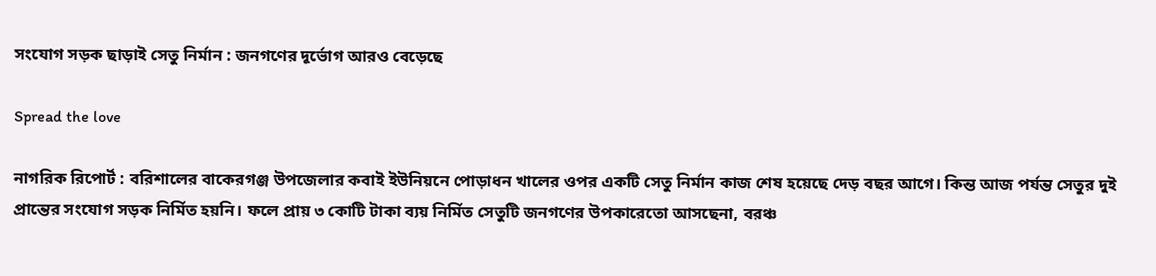সংযোগ সড়ক ছাড়াই সেতু নির্মান : জনগণের দূর্ভোগ আরও বেড়েছে

Spread the love

নাগরিক রিপোর্ট : বরিশালের বাকেরগঞ্জ উপজেলার কবাই ইউনিয়নে পোড়াধন খালের ওপর একটি সেতু নির্মান কাজ শেষ হয়েছে দেড় বছর আগে। কিন্ত আজ পর্যন্ত সেতুর দুই প্রান্তের সংযোগ সড়ক নির্মিত হয়নি। ফলে প্রায় ৩ কোটি টাকা ব্যয় নির্মিত সেতুটি জনগণের উপকারেতো আসছেনা, বরঞ্চ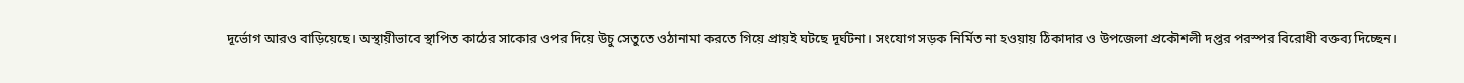দূর্ভোগ আরও বাড়িয়েছে। অস্থায়ীভাবে স্থাপিত কাঠের সাকোর ওপর দিয়ে উচু সেতুতে ওঠানামা করতে গিয়ে প্রায়ই ঘটছে দূর্ঘটনা। সংযোগ সড়ক নির্মিত না হওয়ায় ঠিকাদার ও উপজেলা প্রকৌশলী দপ্তর পরস্পর বিরোধী বক্তব্য দিচ্ছেন।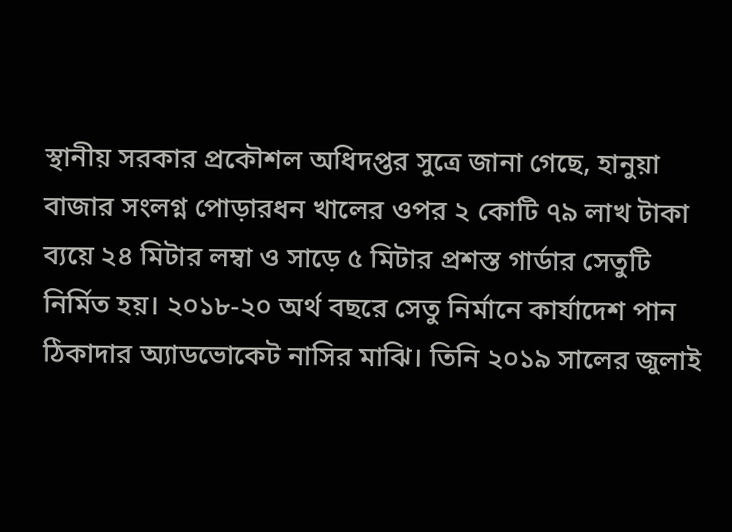স্থানীয় সরকার প্রকৌশল অধিদপ্তর সুত্রে জানা গেছে, হানুয়া বাজার সংলগ্ন পোড়ারধন খালের ওপর ২ কোটি ৭৯ লাখ টাকা ব্যয়ে ২৪ মিটার লম্বা ও সাড়ে ৫ মিটার প্রশস্ত গার্ডার সেতুটি নির্মিত হয়। ২০১৮-২০ অর্থ বছরে সেতু নির্মানে কার্যাদেশ পান ঠিকাদার অ্যাডভোকেট নাসির মাঝি। তিনি ২০১৯ সালের জুলাই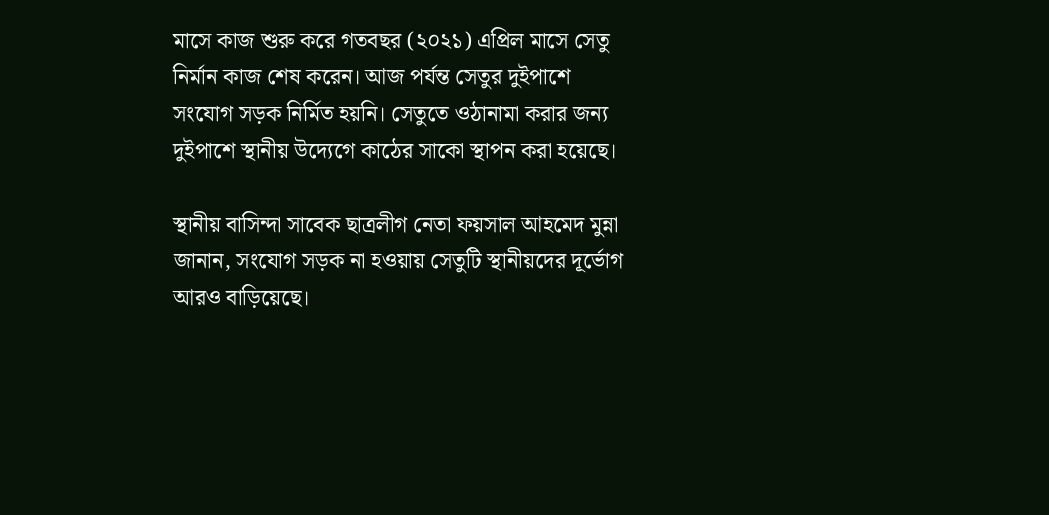মাসে কাজ শুরু করে গতবছর (২০২১) এপ্রিল মাসে সেতু নির্মান কাজ শেষ করেন। আজ পর্যন্ত সেতুর দুইপাশে সংযোগ সড়ক নির্মিত হয়নি। সেতুতে ওঠানামা করার জন্য দুইপাশে স্থানীয় উদ্যেগে কাঠের সাকো স্থাপন করা হয়েছে।

স্থানীয় বাসিন্দা সাবেক ছাত্রলীগ নেতা ফয়সাল আহমেদ মুন্না জানান, সংযোগ সড়ক না হওয়ায় সেতুটি স্থানীয়দের দূর্ভোগ আরও বাড়িয়েছে।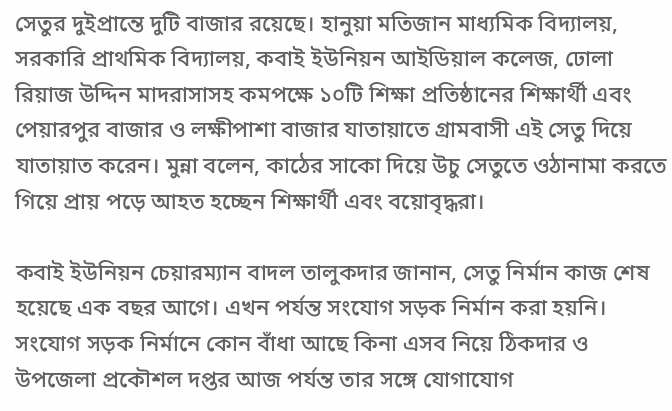সেতুর দুইপ্রান্তে দুটি বাজার রয়েছে। হানুয়া মতিজান মাধ্যমিক বিদ্যালয়, সরকারি প্রাথমিক বিদ্যালয়, কবাই ইউনিয়ন আইডিয়াল কলেজ, ঢোলা রিয়াজ উদ্দিন মাদরাসাসহ কমপক্ষে ১০টি শিক্ষা প্রতিষ্ঠানের শিক্ষার্থী এবং পেয়ারপুর বাজার ও লক্ষীপাশা বাজার যাতায়াতে গ্রামবাসী এই সেতু দিয়ে যাতায়াত করেন। মুন্না বলেন, কাঠের সাকো দিয়ে উচু সেতুতে ওঠানামা করতে গিয়ে প্রায় পড়ে আহত হচ্ছেন শিক্ষার্থী এবং বয়োবৃদ্ধরা।

কবাই ইউনিয়ন চেয়ারম্যান বাদল তালুকদার জানান, সেতু নির্মান কাজ শেষ হয়েছে এক বছর আগে। এখন পর্যন্ত সংযোগ সড়ক নির্মান করা হয়নি। সংযোগ সড়ক নির্মানে কোন বাঁধা আছে কিনা এসব নিয়ে ঠিকদার ও উপজেলা প্রকৌশল দপ্তর আজ পর্যন্ত তার সঙ্গে যোগাযোগ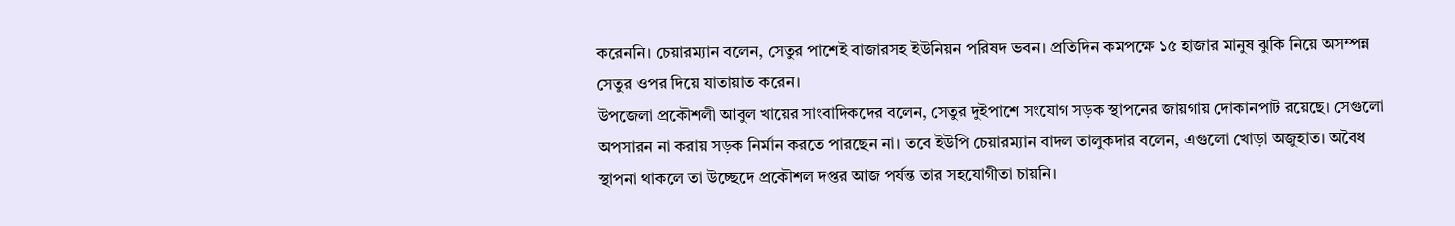করেননি। চেয়ারম্যান বলেন, সেতুর পাশেই বাজারসহ ইউনিয়ন পরিষদ ভবন। প্রতিদিন কমপক্ষে ১৫ হাজার মানুষ ঝুকি নিয়ে অসম্পন্ন সেতুর ওপর দিয়ে যাতায়াত করেন।
উপজেলা প্রকৌশলী আবুল খায়ের সাংবাদিকদের বলেন, সেতুর দুইপাশে সংযোগ সড়ক স্থাপনের জায়গায় দোকানপাট রয়েছে। সেগুলো অপসারন না করায় সড়ক নির্মান করতে পারছেন না। তবে ইউপি চেয়ারম্যান বাদল তালুকদার বলেন, এগুলো খোড়া অজুহাত। অবৈধ স্থাপনা থাকলে তা উচ্ছেদে প্রকৌশল দপ্তর আজ পর্যন্ত তার সহযোগীতা চায়নি।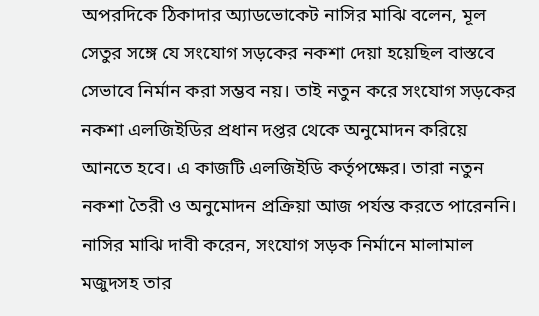অপরদিকে ঠিকাদার অ্যাডভোকেট নাসির মাঝি বলেন, মূল সেতুর সঙ্গে যে সংযোগ সড়কের নকশা দেয়া হয়েছিল বাস্তবে সেভাবে নির্মান করা সম্ভব নয়। তাই নতুন করে সংযোগ সড়কের নকশা এলজিইডির প্রধান দপ্তর থেকে অনুমোদন করিয়ে আনতে হবে। এ কাজটি এলজিইডি কর্তৃপক্ষের। তারা নতুন নকশা তৈরী ও অনুমোদন প্রক্রিয়া আজ পর্যন্ত করতে পারেননি। নাসির মাঝি দাবী করেন, সংযোগ সড়ক নির্মানে মালামাল মজুদসহ তার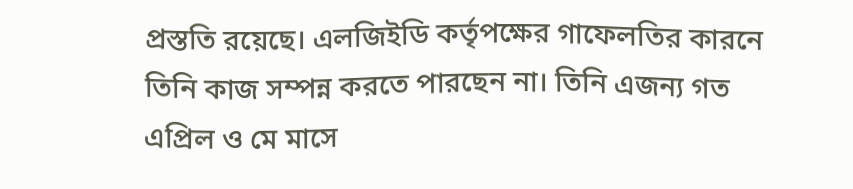প্রস্ততি রয়েছে। এলজিইডি কর্তৃপক্ষের গাফেলতির কারনে তিনি কাজ সম্পন্ন করতে পারছেন না। তিনি এজন্য গত এপ্রিল ও মে মাসে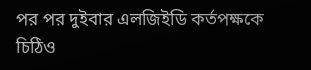পর পর দুইবার এলজিইডি কর্তপক্ষকে চিঠিও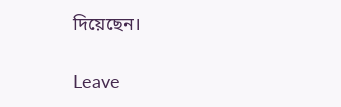দিয়েছেন।

Leave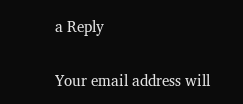a Reply

Your email address will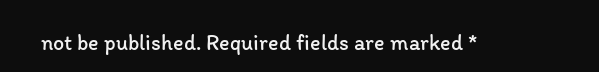not be published. Required fields are marked *